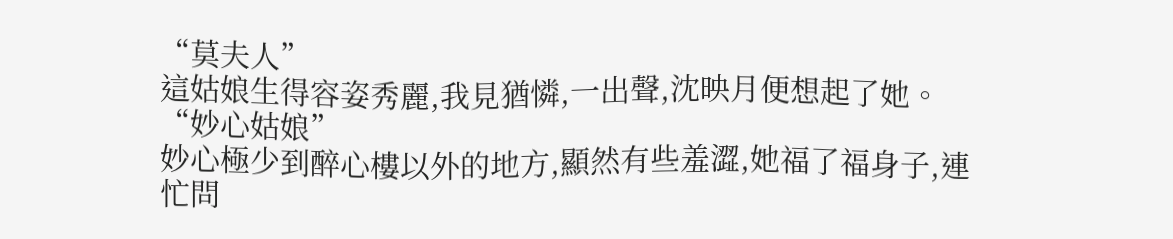“莫夫人”
這姑娘生得容姿秀麗,我見猶憐,一出聲,沈映月便想起了她。
“妙心姑娘”
妙心極少到醉心樓以外的地方,顯然有些羞澀,她福了福身子,連忙問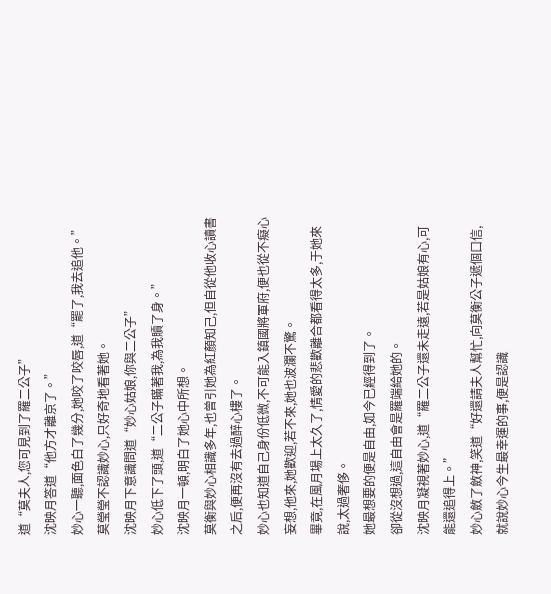道“莫夫人,您可見到了羅二公子”
沈映月答道“他方才離京了。”
妙心一聽,面色白了幾分,她咬了咬唇,道“罷了,我去追他。”
莫瑩瑩不認識妙心,只好奇地看著她。
沈映月下意識問道“妙心姑娘,你與二公子”
妙心低下了頭,道“二公子瞞著我,為我贖了身。”
沈映月一頓,明白了她心中所想。
莫衡與妙心相識多年,也曾引她為紅顏知己,但自從他收心讀書之后,便再沒有去過醉心樓了。
妙心也知道自己身份低微,不可能入鎮國將軍府,便也從不癡心妄想,他來,她歡迎,若不來,她也波瀾不驚。
畢竟,在風月場上太久了,情愛的悲歡離合都看得太多,于她來說,太過奢侈。
她最想要的便是自由,如今已經得到了。
卻從沒想過,這自由會是羅端給她的。
沈映月凝視著妙心,道“羅二公子還未走遠,若是姑娘有心,可能還追得上。”
妙心斂了斂神,笑道“好還請夫人幫忙,向莫衡公子遞個口信,就說妙心今生最幸運的事,便是認識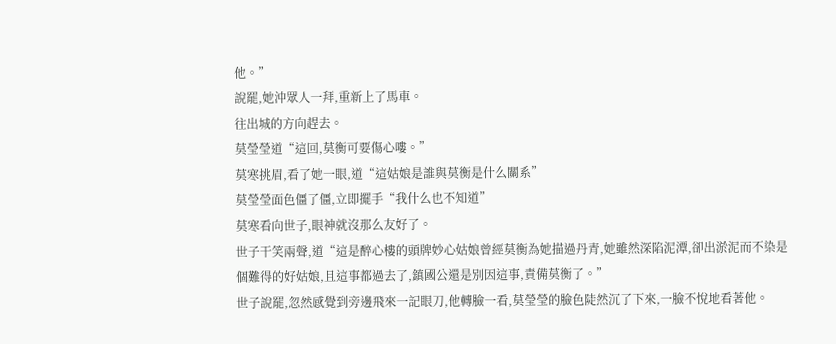他。”
說罷,她沖眾人一拜,重新上了馬車。
往出城的方向趕去。
莫瑩瑩道“這回,莫衡可要傷心嘍。”
莫寒挑眉,看了她一眼,道“這姑娘是誰與莫衡是什么關系”
莫瑩瑩面色僵了僵,立即擺手“我什么也不知道”
莫寒看向世子,眼神就沒那么友好了。
世子干笑兩聲,道“這是醉心樓的頭牌妙心姑娘曾經莫衡為她描過丹青,她雖然深陷泥潭,卻出淤泥而不染是個難得的好姑娘,且這事都過去了,鎮國公還是別因這事,責備莫衡了。”
世子說罷,忽然感覺到旁邊飛來一記眼刀,他轉臉一看,莫瑩瑩的臉色陡然沉了下來,一臉不悅地看著他。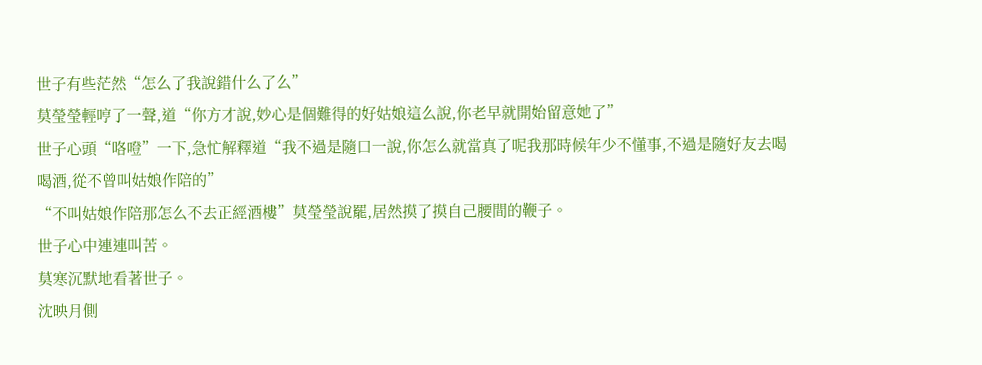世子有些茫然“怎么了我說錯什么了么”
莫瑩瑩輕哼了一聲,道“你方才說,妙心是個難得的好姑娘這么說,你老早就開始留意她了”
世子心頭“咯噔”一下,急忙解釋道“我不過是隨口一說,你怎么就當真了呢我那時候年少不懂事,不過是隨好友去喝喝酒,從不曾叫姑娘作陪的”
“不叫姑娘作陪那怎么不去正經酒樓”莫瑩瑩說罷,居然摸了摸自己腰間的鞭子。
世子心中連連叫苦。
莫寒沉默地看著世子。
沈映月側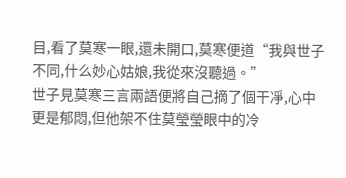目,看了莫寒一眼,還未開口,莫寒便道“我與世子不同,什么妙心姑娘,我從來沒聽過。”
世子見莫寒三言兩語便將自己摘了個干凈,心中更是郁悶,但他架不住莫瑩瑩眼中的冷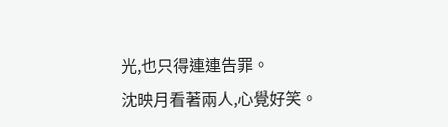光,也只得連連告罪。
沈映月看著兩人,心覺好笑。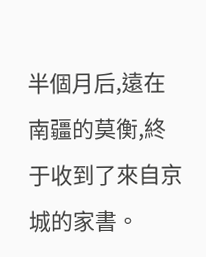半個月后,遠在南疆的莫衡,終于收到了來自京城的家書。